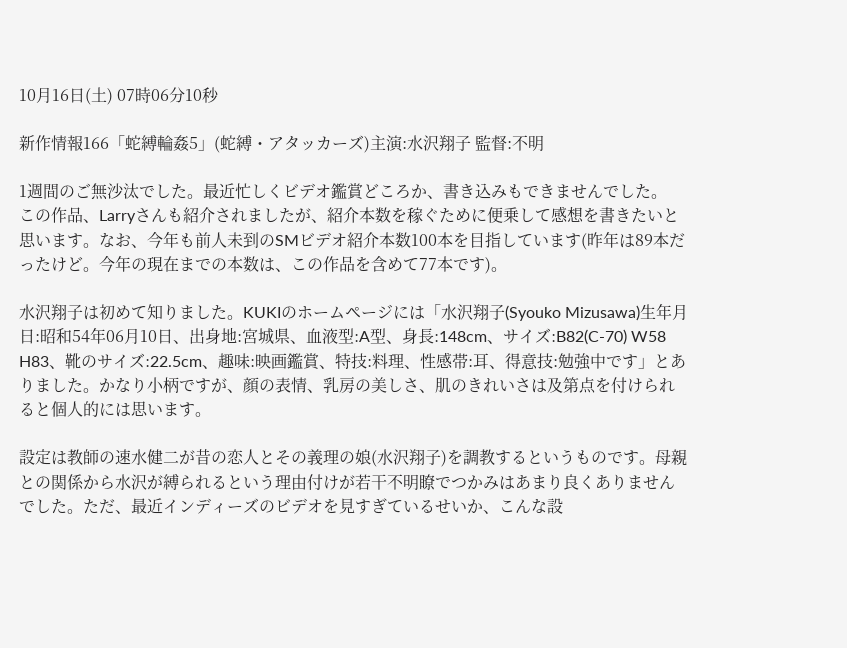10月16日(土) 07時06分10秒

新作情報166「蛇縛輪姦5」(蛇縛・アタッカーズ)主演:水沢翔子 監督:不明

1週間のご無沙汰でした。最近忙しくビデオ鑑賞どころか、書き込みもできませんでした。
この作品、Larryさんも紹介されましたが、紹介本数を稼ぐために便乗して感想を書きたいと思います。なお、今年も前人未到のSMビデオ紹介本数100本を目指しています(昨年は89本だったけど。今年の現在までの本数は、この作品を含めて77本です)。

水沢翔子は初めて知りました。KUKIのホームページには「水沢翔子(Syouko Mizusawa)生年月日:昭和54年06月10日、出身地:宮城県、血液型:A型、身長:148cm、サイズ:B82(C-70) W58 H83、靴のサイズ:22.5cm、趣味:映画鑑賞、特技:料理、性感帯:耳、得意技:勉強中です」とありました。かなり小柄ですが、顔の表情、乳房の美しさ、肌のきれいさは及第点を付けられると個人的には思います。

設定は教師の速水健二が昔の恋人とその義理の娘(水沢翔子)を調教するというものです。母親との関係から水沢が縛られるという理由付けが若干不明瞭でつかみはあまり良くありませんでした。ただ、最近インディーズのビデオを見すぎているせいか、こんな設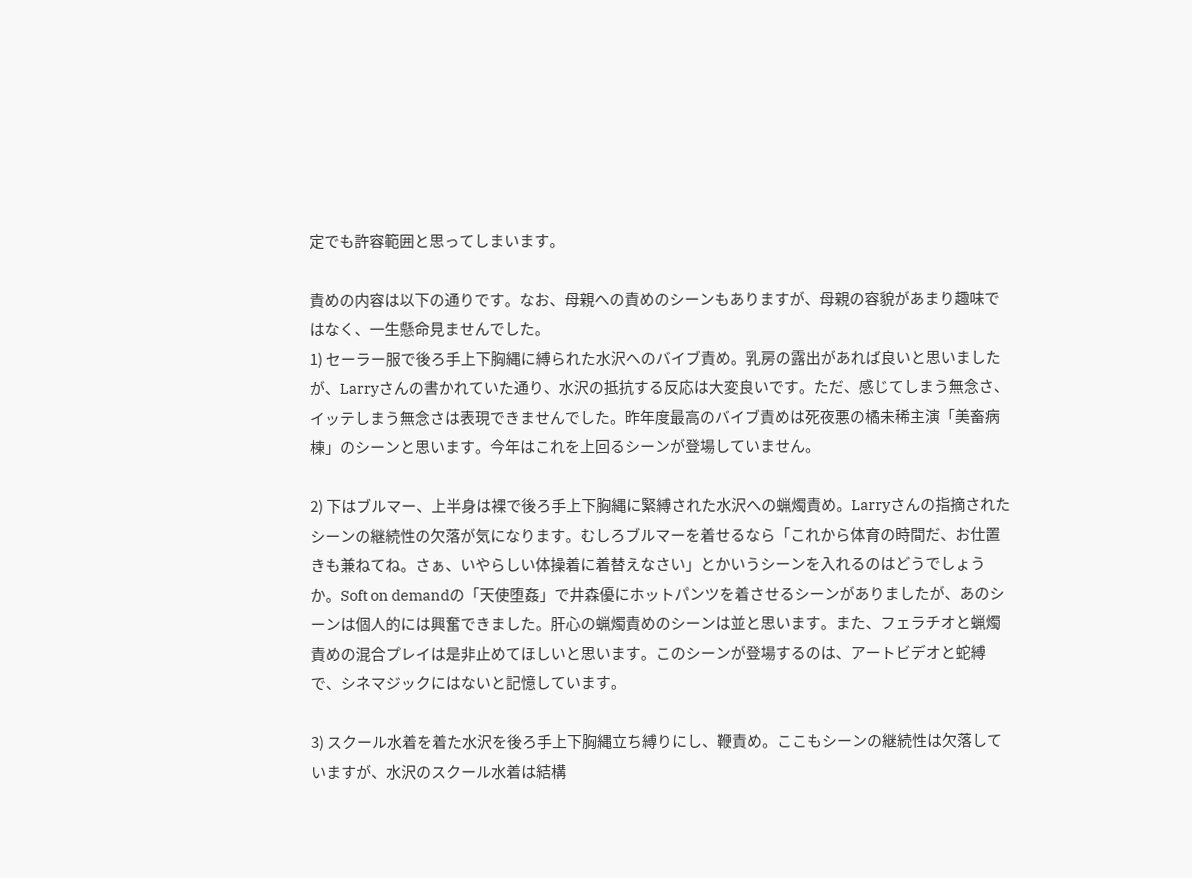定でも許容範囲と思ってしまいます。

責めの内容は以下の通りです。なお、母親への責めのシーンもありますが、母親の容貌があまり趣味ではなく、一生懸命見ませんでした。
1) セーラー服で後ろ手上下胸縄に縛られた水沢へのバイブ責め。乳房の露出があれば良いと思いましたが、Larryさんの書かれていた通り、水沢の抵抗する反応は大変良いです。ただ、感じてしまう無念さ、イッテしまう無念さは表現できませんでした。昨年度最高のバイブ責めは死夜悪の橘未稀主演「美畜病棟」のシーンと思います。今年はこれを上回るシーンが登場していません。

2) 下はブルマー、上半身は裸で後ろ手上下胸縄に緊縛された水沢への蝋燭責め。Larryさんの指摘されたシーンの継続性の欠落が気になります。むしろブルマーを着せるなら「これから体育の時間だ、お仕置きも兼ねてね。さぁ、いやらしい体操着に着替えなさい」とかいうシーンを入れるのはどうでしょうか。Soft on demandの「天使堕姦」で井森優にホットパンツを着させるシーンがありましたが、あのシーンは個人的には興奮できました。肝心の蝋燭責めのシーンは並と思います。また、フェラチオと蝋燭責めの混合プレイは是非止めてほしいと思います。このシーンが登場するのは、アートビデオと蛇縛で、シネマジックにはないと記憶しています。

3) スクール水着を着た水沢を後ろ手上下胸縄立ち縛りにし、鞭責め。ここもシーンの継続性は欠落していますが、水沢のスクール水着は結構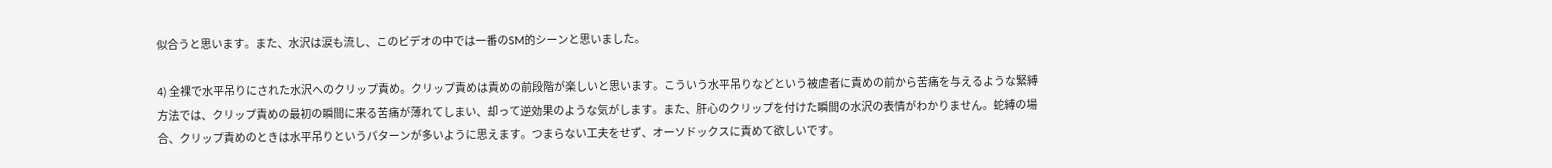似合うと思います。また、水沢は涙も流し、このビデオの中では一番のSM的シーンと思いました。

4) 全裸で水平吊りにされた水沢へのクリップ責め。クリップ責めは責めの前段階が楽しいと思います。こういう水平吊りなどという被虐者に責めの前から苦痛を与えるような緊縛方法では、クリップ責めの最初の瞬間に来る苦痛が薄れてしまい、却って逆効果のような気がします。また、肝心のクリップを付けた瞬間の水沢の表情がわかりません。蛇縛の場合、クリップ責めのときは水平吊りというパターンが多いように思えます。つまらない工夫をせず、オーソドックスに責めて欲しいです。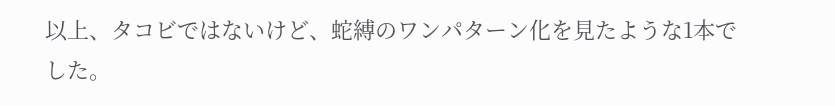以上、タコビではないけど、蛇縛のワンパターン化を見たような1本でした。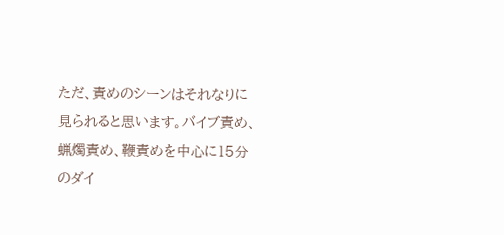ただ、責めのシーンはそれなりに見られると思います。バイブ責め、蝋燭責め、鞭責めを中心に15分のダイ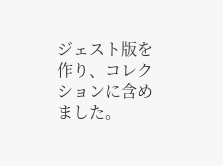ジェスト版を作り、コレクションに含めました。